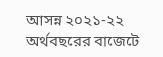আসন্ন ২০২১-২২ অর্থবছরের বাজেটে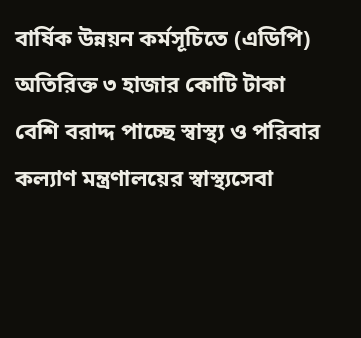বার্ষিক উন্নয়ন কর্মসূচিতে (এডিপি) অতিরিক্ত ৩ হাজার কোটি টাকা বেশি বরাদ্দ পাচ্ছে স্বাস্থ্য ও পরিবার কল্যাণ মন্ত্রণালয়ের স্বাস্থ্যসেবা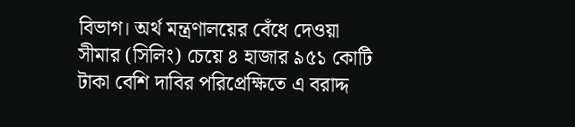বিভাগ। অর্থ মন্ত্রণালয়ের বেঁধে দেওয়া সীমার (সিলিং) চেয়ে ৪ হাজার ৯৫১ কোটি টাকা বেশি দাবির পরিপ্রেক্ষিতে এ বরাদ্দ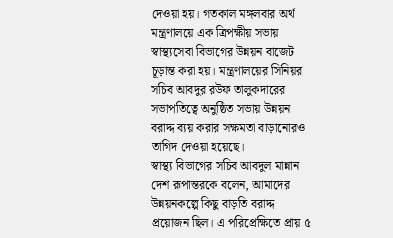দেওয়া হয়। গতকাল মঙ্গলবার অর্থ মন্ত্রণালয়ে এক ত্রিপক্ষীয় সভায় স্বাস্থ্যসেবা বিভাগের উন্নয়ন বাজেট চূড়ান্ত করা হয়। মন্ত্রণালয়ের সিনিয়র সচিব আবদুর রউফ তালুকদারের সভাপতিত্বে অনুষ্ঠিত সভায় উন্নয়ন বরাদ্দ ব্যয় করার সক্ষমতা বাড়ানোরও তাগিদ দেওয়া হয়েছে।
স্বাস্থ্য বিভাগের সচিব আবদুল মান্নান দেশ রূপান্তরকে বলেন, আমাদের উন্নয়নকল্পে কিছু বাড়তি বরাদ্দ প্রয়োজন ছিল। এ পরিপ্রেক্ষিতে প্রায় ৫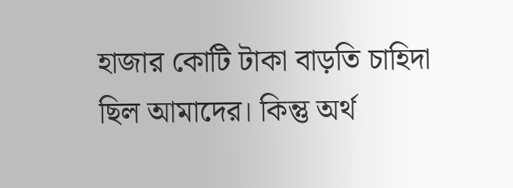হাজার কোটি টাকা বাড়তি চাহিদা ছিল আমাদের। কিন্তু অর্থ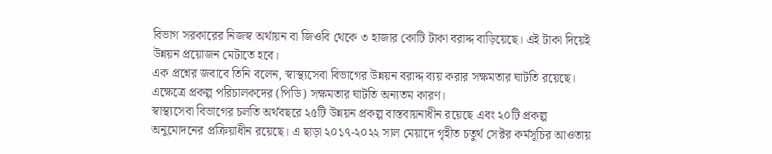বিভাগ সরকারের নিজস্ব অর্থায়ন বা জিওবি থেকে ৩ হাজার কোটি টাকা বরাদ্দ বাড়িয়েছে। এই টাকা দিয়েই উন্নয়ন প্রয়োজন মেটাতে হবে।
এক প্রশ্নের জবাবে তিনি বলেন, স্বাস্থ্যসেবা বিভাগের উন্নয়ন বরাদ্দ ব্যয় করার সক্ষমতার ঘাটতি রয়েছে। এক্ষেত্রে প্রকল্প পরিচালকদের (পিডি) সক্ষমতার ঘাটতি অন্যতম কারণ।
স্বাস্থ্যসেবা বিভাগের চলতি অর্থবছরে ২৫টি উন্নয়ন প্রকল্প বাস্তবায়নাধীন রয়েছে এবং ২০টি প্রকল্প অনুমোদনের প্রক্রিয়াধীন রয়েছে। এ ছাড়া ২০১৭-২০২২ সাল মেয়াদে গৃহীত চতুর্থ সেক্টর কর্মসূচির আওতায়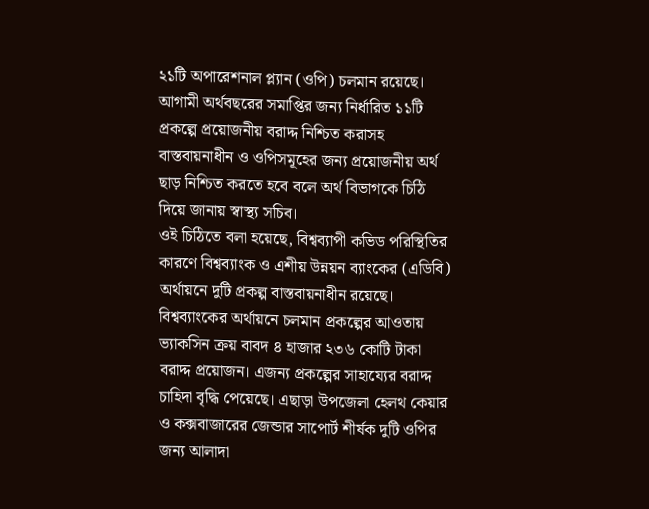২১টি অপারেশনাল প্ল্যান (ওপি) চলমান রয়েছে। আগামী অর্থবছরের সমাপ্তির জন্য নির্ধারিত ১১টি প্রকল্পে প্রয়োজনীয় বরাদ্দ নিশ্চিত করাসহ বাস্তবায়নাধীন ও ওপিসমূহের জন্য প্রয়োজনীয় অর্থ ছাড় নিশ্চিত করতে হবে বলে অর্থ বিভাগকে চিঠি দিয়ে জানায় স্বাস্থ্য সচিব।
ওই চিঠিতে বলা হয়েছে, বিশ্বব্যাপী কভিড পরিস্থিতির কারণে বিশ্বব্যাংক ও এশীয় উন্নয়ন ব্যাংকের (এডিবি) অর্থায়নে দুটি প্রকল্প বাস্তবায়নাধীন রয়েছে। বিশ্বব্যাংকের অর্থায়নে চলমান প্রকল্পের আওতায় ভ্যাকসিন ক্রয় বাবদ ৪ হাজার ২৩৬ কোটি টাকা বরাদ্দ প্রয়োজন। এজন্য প্রকল্পের সাহায্যের বরাদ্দ চাহিদা বৃদ্ধি পেয়েছে। এছাড়া উপজেলা হেলথ কেয়ার ও কক্সবাজারের জেন্ডার সাপোর্ট শীর্ষক দুটি ওপির জন্য আলাদা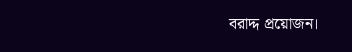বরাদ্দ প্রয়োজন।